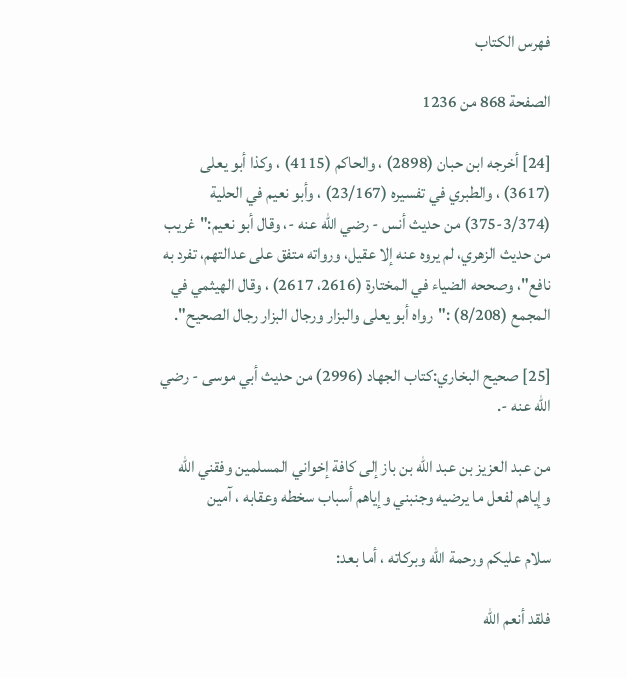فهرس الكتاب

الصفحة 868 من 1236

[24] أخرجه ابن حبان (2898) ، والحاكم (4115) ، وكذا أبو يعلى (3617) ، والطبري في تفسيره (23/167) ، وأبو نعيم في الحلية (3/374-375) من حديث أنس - رضي الله عنه -، وقال أبو نعيم:"غريب من حديث الزهري، لم يروه عنه إلا عقيل، ورواته متفق على عدالتهم، تفرد به نافع"، وصححه الضياء في المختارة (2616، 2617) ، وقال الهيثمي في المجمع (8/208) :"رواه أبو يعلى والبزار ورجال البزار رجال الصحيح".

[25] صحيح البخاري:كتاب الجهاد (2996) من حديث أبي موسى - رضي الله عنه -.

من عبد العزيز بن عبد الله بن باز إلى كافة إخواني المسلمين وفقني الله وإياهم لفعل ما يرضيه وجنبني وإياهم أسباب سخطه وعقابه ، آمين

سلام عليكم ورحمة الله وبركاته ، أما بعد:

فلقد أنعم الله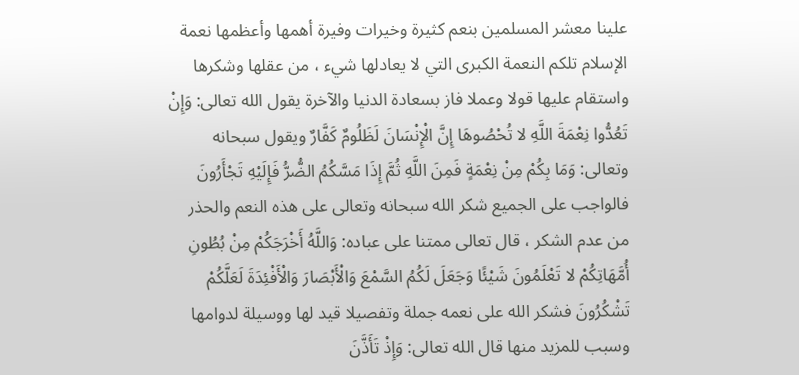علينا معشر المسلمين بنعم كثيرة وخيرات وفيرة أهمها وأعظمها نعمة الإسلام تلكم النعمة الكبرى التي لا يعادلها شيء ، من عقلها وشكرها واستقام عليها قولا وعملا فاز بسعادة الدنيا والآخرة يقول الله تعالى: وَإِنْ تَعُدُّوا نِعْمَةَ اللَّهِ لا تُحْصُوهَا إِنَّ الْإِنْسَانَ لَظَلُومٌ كَفَّارٌ ويقول سبحانه وتعالى: وَمَا بِكُمْ مِنْ نِعْمَةٍ فَمِنَ اللَّهِ ثُمَّ إِذَا مَسَّكُمُ الضُّرُّ فَإِلَيْهِ تَجْأَرُونَ فالواجب على الجميع شكر الله سبحانه وتعالى على هذه النعم والحذر من عدم الشكر ، قال تعالى ممتنا على عباده: وَاللَّهُ أَخْرَجَكُمْ مِنْ بُطُونِ أُمَّهَاتِكُمْ لا تَعْلَمُونَ شَيْئًا وَجَعَلَ لَكُمُ السَّمْعَ وَالْأَبْصَارَ وَالْأَفْئِدَةَ لَعَلَّكُمْ تَشْكُرُونَ فشكر الله على نعمه جملة وتفصيلا قيد لها ووسيلة لدوامها وسبب للمزيد منها قال الله تعالى: وَإِذْ تَأَذَّنَ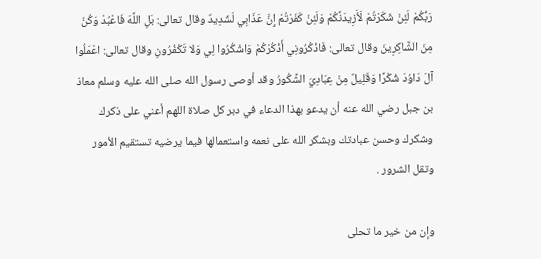رَبُّكُمْ لَئِنْ شَكَرْتُمْ لَأَزِيدَنَّكُمْ وَلَئِنْ كَفَرْتُمْ إِنَّ عَذَابِي لَشَدِيدٌ وقال تعالى: بَلِ اللَّهَ فَاعْبُدْ وَكُنْ مِنَ الشَّاكِرِينَ وقال تعالى: فَاذْكُرُونِي أَذْكُرْكُمْ وَاشْكُرُوا لِي وَلا تَكْفُرُونِ وقال تعالى: اعْمَلُوا آلَ دَاوُدَ شُكْرًا وَقَلِيلٌ مِنْ عِبَادِيَ الشَّكُورُ وقد أوصى رسول الله صلى الله عليه وسلم معاذ بن جبل رضي الله عنه أن يدعو بهذا الدعاء في دبر كل صلاة اللهم أعني على ذكرك وشكرك وحسن عبادتك وبشكر الله على نعمه واستعمالها فيما يرضيه تستقيم الأمور وتقل الشرور .

وإن من خير ما تحلى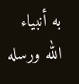به أنبياء الله ورسله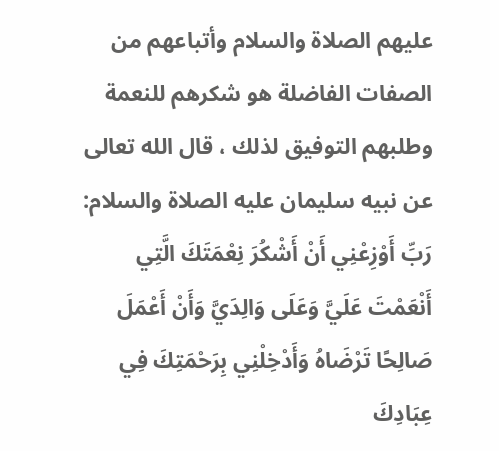عليهم الصلاة والسلام وأتباعهم من الصفات الفاضلة هو شكرهم للنعمة وطلبهم التوفيق لذلك ، قال الله تعالى عن نبيه سليمان عليه الصلاة والسلام: رَبِّ أَوْزِعْنِي أَنْ أَشْكُرَ نِعْمَتَكَ الَّتِي أَنْعَمْتَ عَلَيَّ وَعَلَى وَالِدَيَّ وَأَنْ أَعْمَلَ صَالِحًا تَرْضَاهُ وَأَدْخِلْنِي بِرَحْمَتِكَ فِي عِبَادِكَ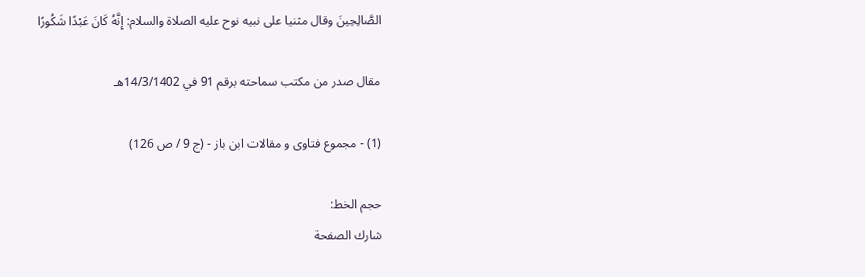الصَّالِحِينَ وقال مثنيا على نبيه نوح عليه الصلاة والسلام: إِنَّهُ كَانَ عَبْدًا شَكُورًا

مقال صدر من مكتب سماحته برقم 91 في 14/3/1402هـ

(1) - مجموع فتاوى و مقالات ابن باز - (ج 9 / ص 126)

حجم الخط:
شارك الصفحة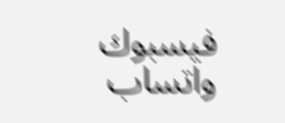فيسبوك واتساب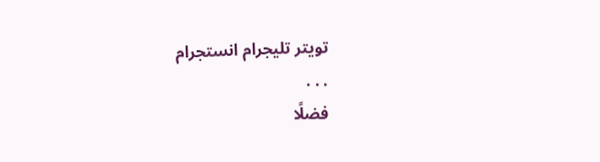تويتر تليجرام انستجرام
. . .
فضلًا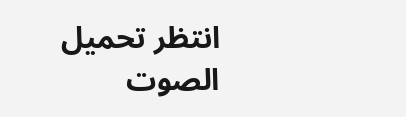انتظر تحميل الصوت